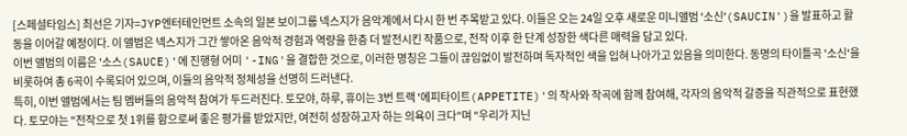[스페셜타임스] 최선은 기자=JYP엔터테인먼트 소속의 일본 보이그룹 넥스지가 음악계에서 다시 한 번 주목받고 있다. 이들은 오는 24일 오후 새로운 미니앨범 '소신'(SAUCIN')을 발표하고 활동을 이어갈 예정이다. 이 앨범은 넥스지가 그간 쌓아온 음악적 경험과 역량을 한층 더 발전시킨 작품으로, 전작 이후 한 단계 성장한 색다른 매력을 담고 있다.
이번 앨범의 이름은 '소스(SAUCE)'에 진행형 어미 '-ING'을 결합한 것으로, 이러한 명칭은 그들이 끊임없이 발전하며 독자적인 색을 입혀 나아가고 있음을 의미한다. 동명의 타이틀곡 '소신'을 비롯하여 총 6곡이 수록되어 있으며, 이들의 음악적 정체성을 선명히 드러낸다.
특히, 이번 앨범에서는 팀 멤버들의 음악적 참여가 두드러진다. 토모야, 하루, 휴이는 3번 트랙 '에피타이트(APPETITE)'의 작사와 작곡에 함께 참여해, 각자의 음악적 갈증을 직관적으로 표현했다. 토모야는 "전작으로 첫 1위를 함으로써 좋은 평가를 받았지만, 여전히 성장하고자 하는 의욕이 크다"며 "우리가 지닌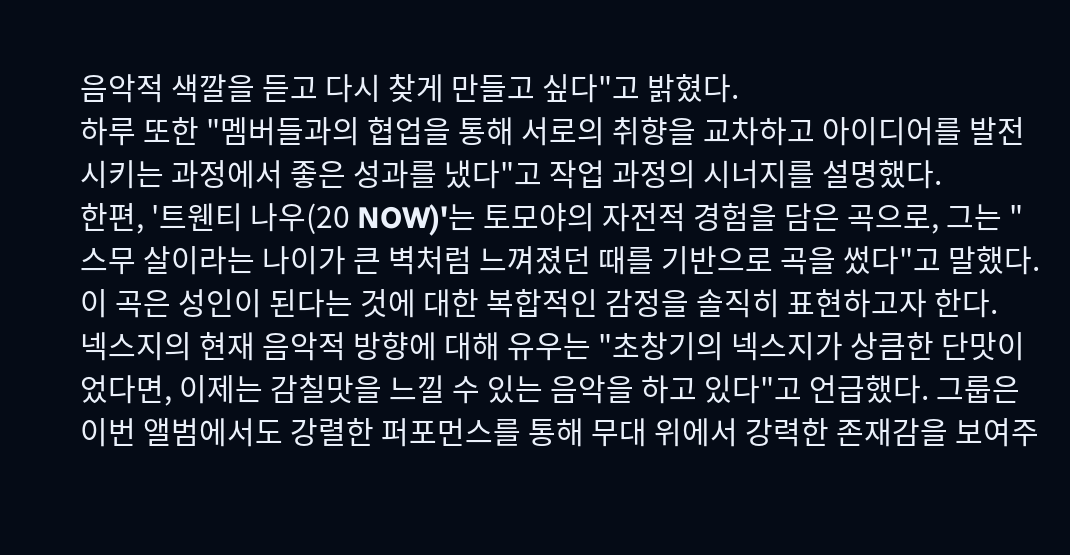음악적 색깔을 듣고 다시 찾게 만들고 싶다"고 밝혔다.
하루 또한 "멤버들과의 협업을 통해 서로의 취향을 교차하고 아이디어를 발전시키는 과정에서 좋은 성과를 냈다"고 작업 과정의 시너지를 설명했다.
한편, '트웬티 나우(20 NOW)'는 토모야의 자전적 경험을 담은 곡으로, 그는 "스무 살이라는 나이가 큰 벽처럼 느껴졌던 때를 기반으로 곡을 썼다"고 말했다. 이 곡은 성인이 된다는 것에 대한 복합적인 감정을 솔직히 표현하고자 한다.
넥스지의 현재 음악적 방향에 대해 유우는 "초창기의 넥스지가 상큼한 단맛이었다면, 이제는 감칠맛을 느낄 수 있는 음악을 하고 있다"고 언급했다. 그룹은 이번 앨범에서도 강렬한 퍼포먼스를 통해 무대 위에서 강력한 존재감을 보여주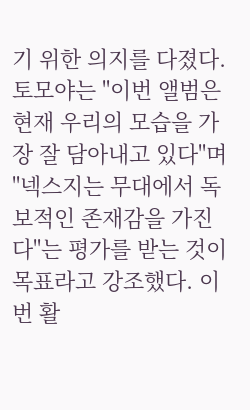기 위한 의지를 다졌다.
토모야는 "이번 앨범은 현재 우리의 모습을 가장 잘 담아내고 있다"며 "넥스지는 무대에서 독보적인 존재감을 가진다"는 평가를 받는 것이 목표라고 강조했다. 이번 활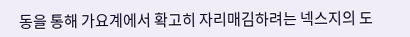동을 통해 가요계에서 확고히 자리매김하려는 넥스지의 도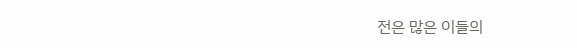전은 많은 이들의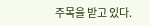주목을 받고 있다.